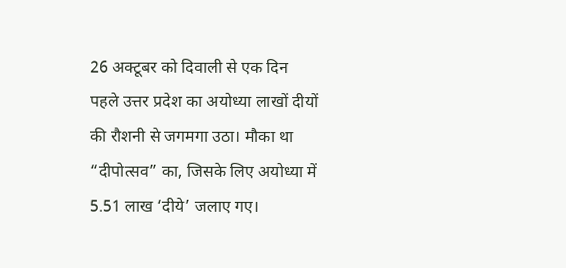26 अक्टूबर को दिवाली से एक दिन पहले उत्तर प्रदेश का अयोध्या लाखों दीयों की रौशनी से जगमगा उठा। मौका था “दीपोत्सव” का, जिसके लिए अयोध्या में 5.51 लाख ‘दीये’ जलाए गए।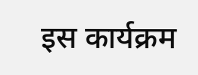इस कार्यक्रम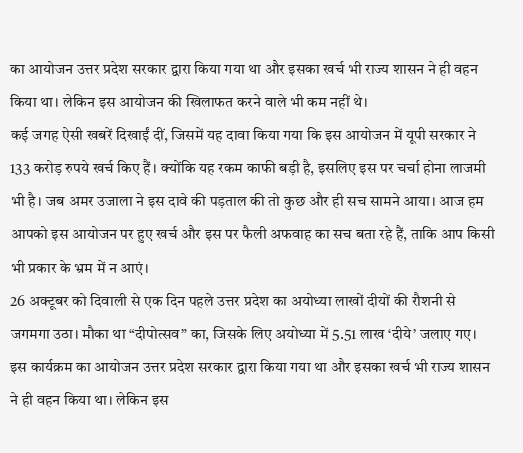का आयोजन उत्तर प्रदेश सरकार द्वारा किया गया था और इसका खर्च भी राज्य शासन ने ही वहन किया था। लेकिन इस आयोजन की खिलाफत करने वाले भी कम नहीं थे।
कई जगह ऐसी खबरें दिखाईं दीं, जिसमें यह दावा किया गया कि इस आयोजन में यूपी सरकार ने 133 करोड़ रुपये खर्च किए हैं। क्योंकि यह रकम काफी बड़ी है, इसलिए इस पर चर्चा होना लाजमी भी है। जब अमर उजाला ने इस दावे की पड़ताल की तो कुछ और ही सच सामने आया। आज हम आपको इस आयोजन पर हुए खर्च और इस पर फैली अफवाह का सच बता रहे हैं, ताकि आप किसी भी प्रकार के भ्रम में न आएं।
26 अक्टूबर को दिवाली से एक दिन पहले उत्तर प्रदेश का अयोध्या लाखों दीयों की रौशनी से जगमगा उठा। मौका था “दीपोत्सव” का, जिसके लिए अयोध्या में 5.51 लाख ‘दीये’ जलाए गए। इस कार्यक्रम का आयोजन उत्तर प्रदेश सरकार द्वारा किया गया था और इसका खर्च भी राज्य शासन ने ही वहन किया था। लेकिन इस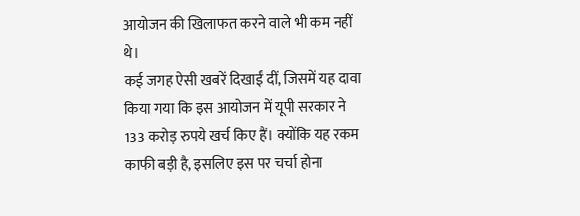आयोजन की खिलाफत करने वाले भी कम नहीं थे।
कई जगह ऐसी खबरें दिखाईं दीं, जिसमें यह दावा किया गया कि इस आयोजन में यूपी सरकार ने 133 करोड़ रुपये खर्च किए हैं। क्योंकि यह रकम काफी बड़ी है, इसलिए इस पर चर्चा होना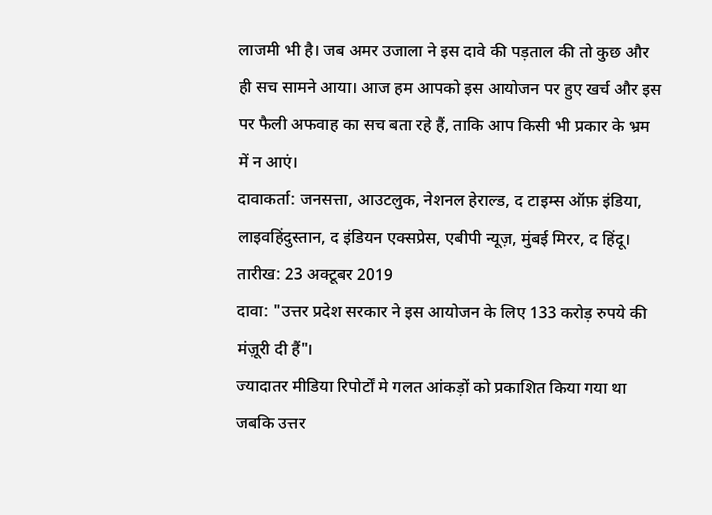लाजमी भी है। जब अमर उजाला ने इस दावे की पड़ताल की तो कुछ और ही सच सामने आया। आज हम आपको इस आयोजन पर हुए खर्च और इस पर फैली अफवाह का सच बता रहे हैं, ताकि आप किसी भी प्रकार के भ्रम में न आएं।
दावाकर्ता: जनसत्ता, आउटलुक, नेशनल हेराल्ड, द टाइम्स ऑफ़ इंडिया, लाइवहिंदुस्तान, द इंडियन एक्सप्रेस, एबीपी न्यूज़, मुंबई मिरर, द हिंदू।
तारीख: 23 अक्टूबर 2019
दावा: "उत्तर प्रदेश सरकार ने इस आयोजन के लिए 133 करोड़ रुपये की मंज़ूरी दी हैं"।
ज्यादातर मीडिया रिपोर्टों मे गलत आंकड़ों को प्रकाशित किया गया था जबकि उत्तर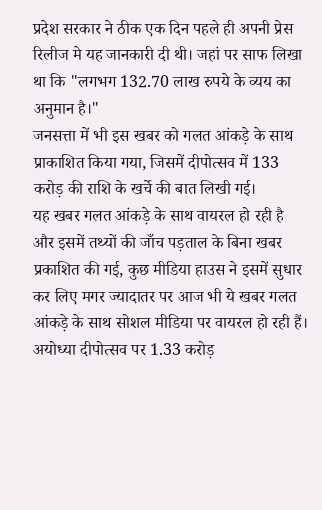प्रदेश सरकार ने ठीक एक दिन पहले ही अपनी प्रेस रिलीज मे यह जानकारी दी थी। जहां पर साफ लिखा था कि "लगभग 132.70 लाख रुपये के व्यय का अनुमान है।"
जनसत्ता में भी इस खबर को गलत आंकड़े के साथ प्राकाशित किया गया, जिसमें दीपोत्सव में 133 करोड़ की राशि के खर्चे की बात लिखी गई।
यह खबर गलत आंकड़े के साथ वायरल हो रही है और इसमें तथ्यों की जाँच पड़ताल के बिना खबर प्रकाशित की गई, कुछ मीडिया हाउस ने इसमें सुधार कर लिए मगर ज्यादातर पर आज भी ये खबर गलत आंकड़े के साथ सोशल मीडिया पर वायरल हो रही हैं। अयोध्या दीपोत्सव पर 1.33 करोड़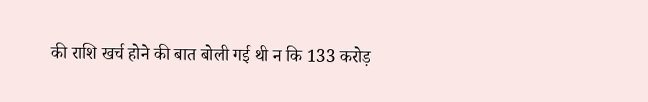की राशि खर्च होने की बात बोली गई थी न कि 133 करोड़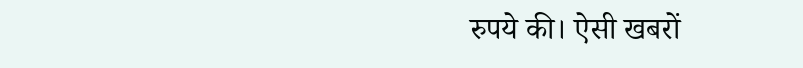रुपये की। ऐसी खबरों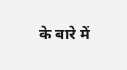के बारे में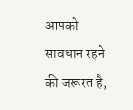आपको सावधान रहने की जरूरत है,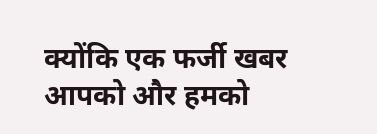क्योंकि एक फर्जी खबर आपको और हमको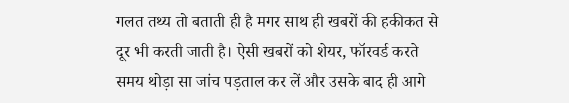गलत तथ्य तो बताती ही है मगर साथ ही खबरों की हकीकत से दूर भी करती जाती है। ऐसी खबरों को शेयर, फॉरवर्ड करते समय थोड़ा सा जांच पड़ताल कर लें और उसके बाद ही आगे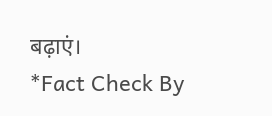बढ़ाएं।
*Fact Check By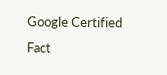Google Certified Fact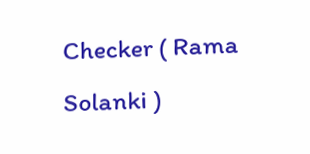Checker ( Rama Solanki )